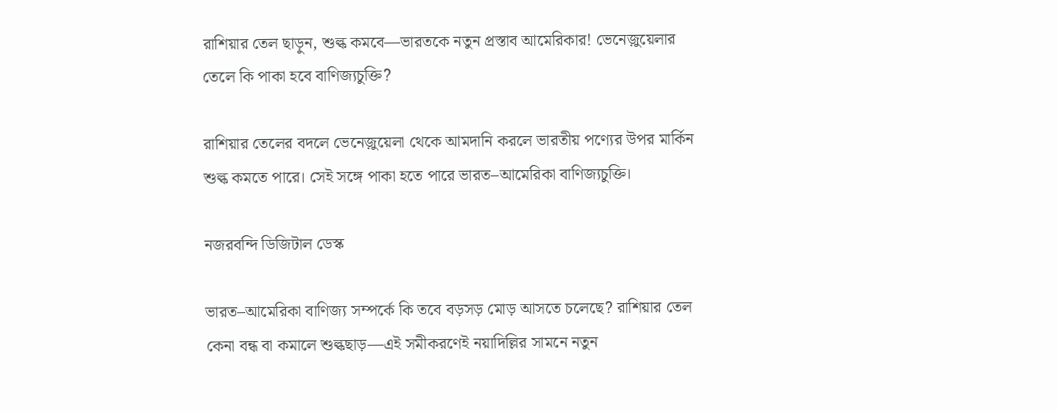রাশিয়ার তেল ছাড়ুন, শুল্ক কমবে—ভারতকে নতুন প্রস্তাব আমেরিকার! ভেনেজ়ুয়েলার তেলে কি পাকা হবে বাণিজ্যচুক্তি?

রাশিয়ার তেলের বদলে ভেনেজ়ুয়েলা থেকে আমদানি করলে ভারতীয় পণ্যের উপর মার্কিন শুল্ক কমতে পারে। সেই সঙ্গে পাকা হতে পারে ভারত–আমেরিকা বাণিজ্যচুক্তি।

নজরবন্দি ডিজিটাল ডেস্ক

ভারত–আমেরিকা বাণিজ্য সম্পর্কে কি তবে বড়সড় মোড় আসতে চলেছে? রাশিয়ার তেল কেনা বন্ধ বা কমালে শুল্কছাড়—এই সমীকরণেই নয়াদিল্লির সামনে নতুন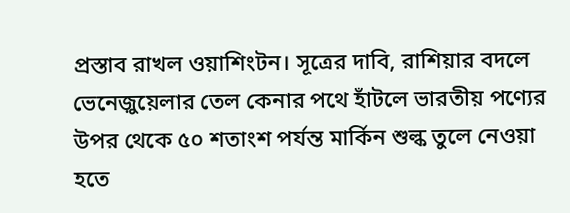প্রস্তাব রাখল ওয়াশিংটন। সূত্রের দাবি, রাশিয়ার বদলে ভেনেজ়ুয়েলার তেল কেনার পথে হাঁটলে ভারতীয় পণ্যের উপর থেকে ৫০ শতাংশ পর্যন্ত মার্কিন শুল্ক তুলে নেওয়া হতে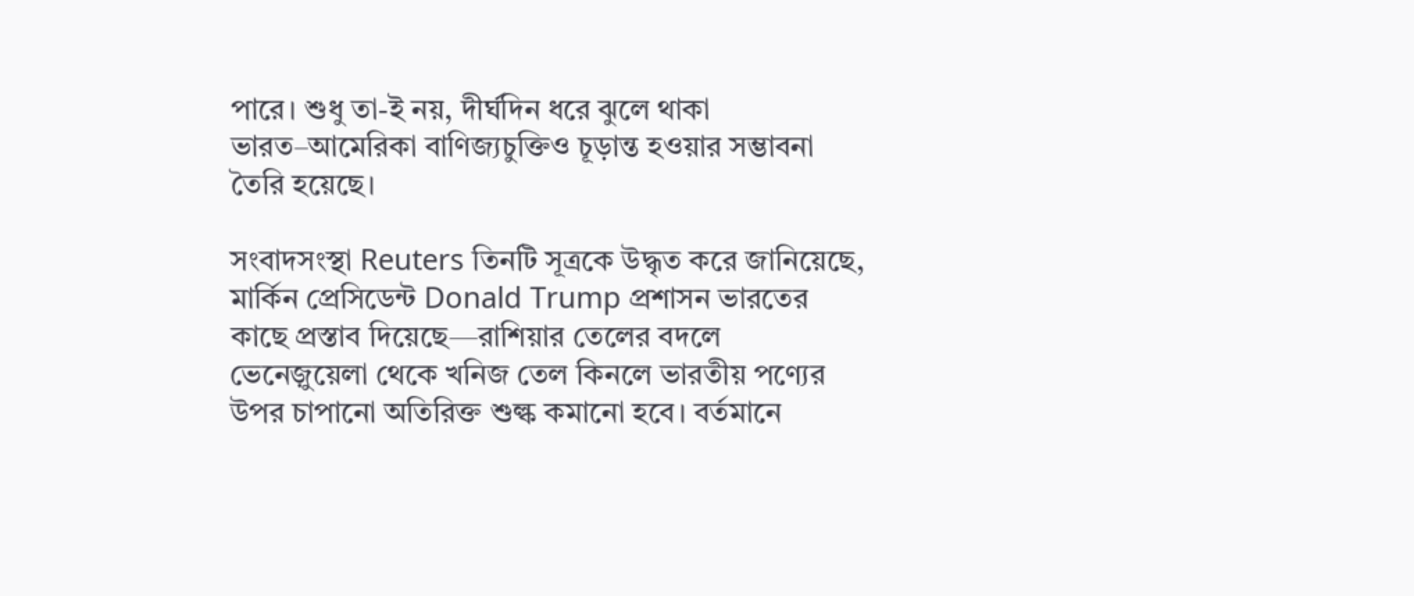পারে। শুধু তা-ই নয়, দীর্ঘদিন ধরে ঝুলে থাকা ভারত–আমেরিকা বাণিজ্যচুক্তিও চূড়ান্ত হওয়ার সম্ভাবনা তৈরি হয়েছে।

সংবাদসংস্থা Reuters তিনটি সূত্রকে উদ্ধৃত করে জানিয়েছে, মার্কিন প্রেসিডেন্ট Donald Trump প্রশাসন ভারতের কাছে প্রস্তাব দিয়েছে—রাশিয়ার তেলের বদলে ভেনেজ়ুয়েলা থেকে খনিজ তেল কিনলে ভারতীয় পণ্যের উপর চাপানো অতিরিক্ত শুল্ক কমানো হবে। বর্তমানে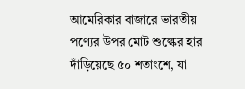আমেরিকার বাজারে ভারতীয় পণ্যের উপর মোট শুল্কের হার দাঁড়িয়েছে ৫০ শতাংশে, যা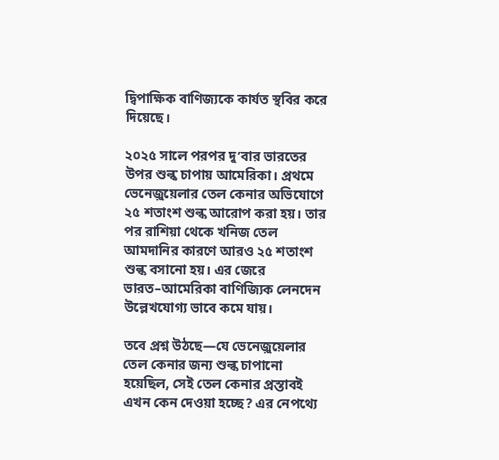দ্বিপাক্ষিক বাণিজ্যকে কার্যত স্থবির করে দিয়েছে।

২০২৫ সালে পরপর দু’বার ভারতের উপর শুল্ক চাপায় আমেরিকা। প্রথমে ভেনেজ়ুয়েলার তেল কেনার অভিযোগে ২৫ শতাংশ শুল্ক আরোপ করা হয়। তার পর রাশিয়া থেকে খনিজ তেল আমদানির কারণে আরও ২৫ শতাংশ শুল্ক বসানো হয়। এর জেরে ভারত–আমেরিকা বাণিজ্যিক লেনদেন উল্লেখযোগ্য ভাবে কমে যায়।

তবে প্রশ্ন উঠছে—যে ভেনেজ়ুয়েলার তেল কেনার জন্য শুল্ক চাপানো হয়েছিল, সেই তেল কেনার প্রস্তাবই এখন কেন দেওয়া হচ্ছে? এর নেপথ্যে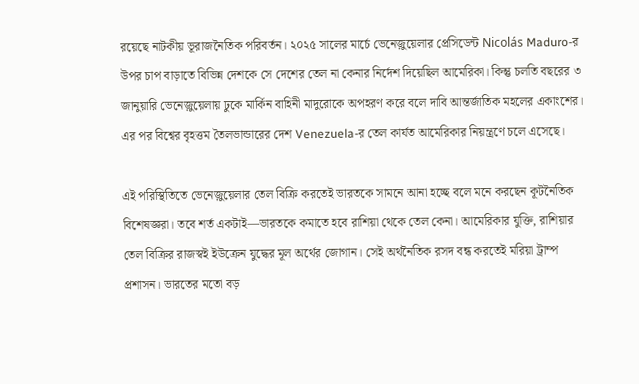রয়েছে নাটকীয় ভূরাজনৈতিক পরিবর্তন। ২০২৫ সালের মার্চে ভেনেজ়ুয়েলার প্রেসিডেন্ট Nicolás Maduro-র উপর চাপ বাড়াতে বিভিন্ন দেশকে সে দেশের তেল না কেনার নির্দেশ দিয়েছিল আমেরিকা। কিন্তু চলতি বছরের ৩ জানুয়ারি ভেনেজ়ুয়েলায় ঢুকে মার্কিন বাহিনী মাদুরোকে অপহরণ করে বলে দাবি আন্তর্জাতিক মহলের একাংশের। এর পর বিশ্বের বৃহত্তম তৈলভান্ডারের দেশ Venezuela-র তেল কার্যত আমেরিকার নিয়ন্ত্রণে চলে এসেছে।

এই পরিস্থিতিতে ভেনেজ়ুয়েলার তেল বিক্রি করতেই ভারতকে সামনে আনা হচ্ছে বলে মনে করছেন কূটনৈতিক বিশেষজ্ঞরা। তবে শর্ত একটাই—ভারতকে কমাতে হবে রাশিয়া থেকে তেল কেনা। আমেরিকার যুক্তি, রাশিয়ার তেল বিক্রির রাজস্বই ইউক্রেন যুদ্ধের মূল অর্থের জোগান। সেই অর্থনৈতিক রসদ বন্ধ করতেই মরিয়া ট্রাম্প প্রশাসন। ভারতের মতো বড়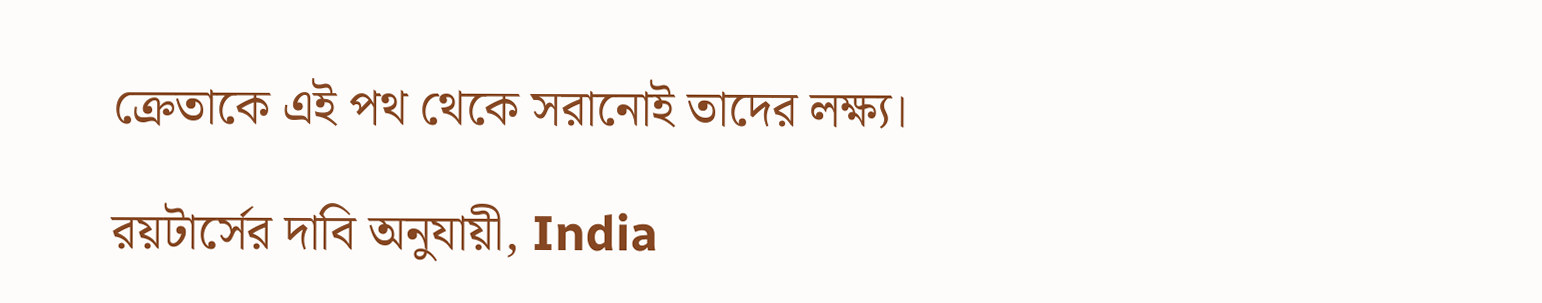ক্রেতাকে এই পথ থেকে সরানোই তাদের লক্ষ্য।

রয়টার্সের দাবি অনুযায়ী, India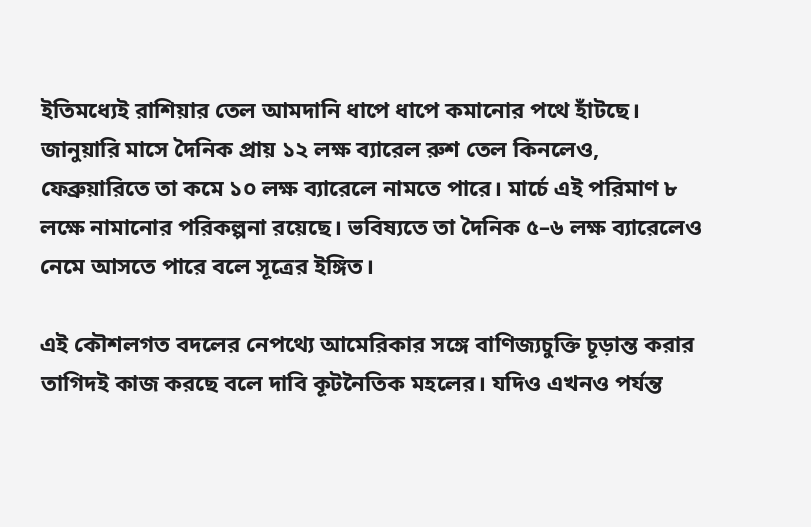ইতিমধ্যেই রাশিয়ার তেল আমদানি ধাপে ধাপে কমানোর পথে হাঁটছে। জানুয়ারি মাসে দৈনিক প্রায় ১২ লক্ষ ব্যারেল রুশ তেল কিনলেও, ফেব্রুয়ারিতে তা কমে ১০ লক্ষ ব্যারেলে নামতে পারে। মার্চে এই পরিমাণ ৮ লক্ষে নামানোর পরিকল্পনা রয়েছে। ভবিষ্যতে তা দৈনিক ৫–৬ লক্ষ ব্যারেলেও নেমে আসতে পারে বলে সূত্রের ইঙ্গিত।

এই কৌশলগত বদলের নেপথ্যে আমেরিকার সঙ্গে বাণিজ্যচুক্তি চূড়ান্ত করার তাগিদই কাজ করছে বলে দাবি কূটনৈতিক মহলের। যদিও এখনও পর্যন্ত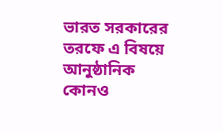ভারত সরকারের তরফে এ বিষয়ে আনুষ্ঠানিক কোনও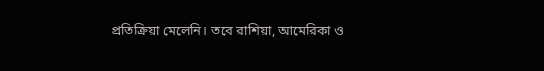প্রতিক্রিয়া মেলেনি। তবে রাশিয়া, আমেরিকা ও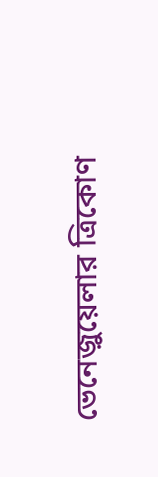ভেনেজ়ুয়েলার ত্রিকোণ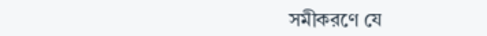সমীকরণে যে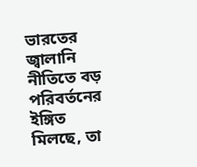ভারতের জ্বালানি নীতিতে বড় পরিবর্তনের ইঙ্গিত মিলছে, তা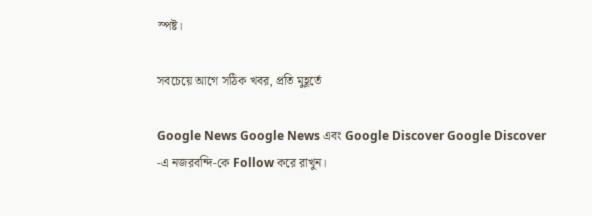স্পষ্ট।

সবচেয়ে আগে সঠিক খবর, প্রতি মুহূর্তে

Google News Google News এবং Google Discover Google Discover -এ নজরবন্দি-কে Follow করে রাখুন।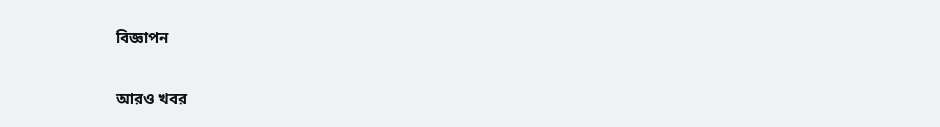বিজ্ঞাপন

আরও খবর